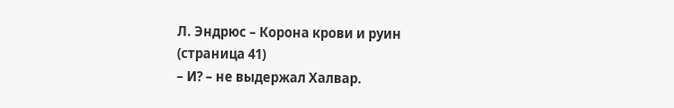Л. Эндрюс – Корона крови и руин (страница 41)
– И? – не выдержал Халвар.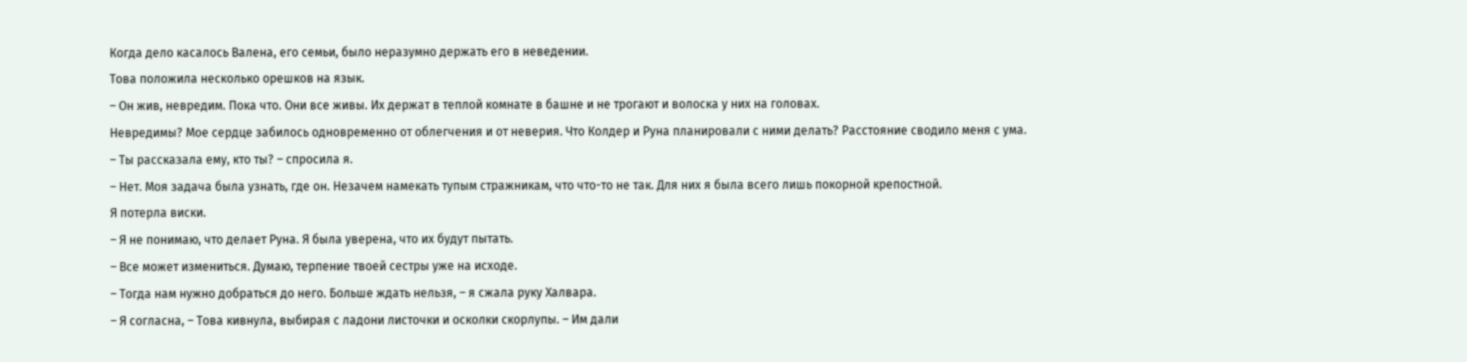Когда дело касалось Валена, его семьи, было неразумно держать его в неведении.
Това положила несколько орешков на язык.
– Он жив, невредим. Пока что. Они все живы. Их держат в теплой комнате в башне и не трогают и волоска у них на головах.
Невредимы? Мое сердце забилось одновременно от облегчения и от неверия. Что Колдер и Руна планировали с ними делать? Расстояние сводило меня с ума.
– Ты рассказала ему, кто ты? – спросила я.
– Нет. Моя задача была узнать, где он. Незачем намекать тупым стражникам, что что-то не так. Для них я была всего лишь покорной крепостной.
Я потерла виски.
– Я не понимаю, что делает Руна. Я была уверена, что их будут пытать.
– Все может измениться. Думаю, терпение твоей сестры уже на исходе.
– Тогда нам нужно добраться до него. Больше ждать нельзя, – я сжала руку Халвара.
– Я согласна, – Това кивнула, выбирая с ладони листочки и осколки скорлупы. – Им дали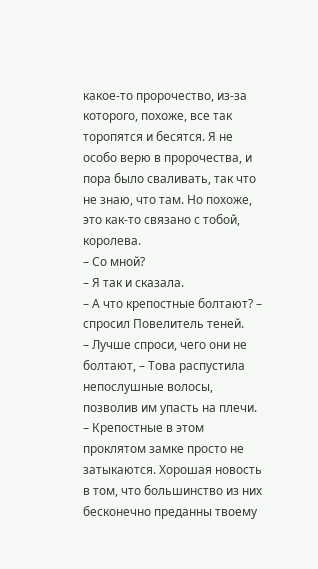какое-то пророчество, из-за которого, похоже, все так торопятся и бесятся. Я не особо верю в пророчества, и пора было сваливать, так что не знаю, что там. Но похоже, это как-то связано с тобой, королева.
– Со мной?
– Я так и сказала.
– А что крепостные болтают? – спросил Повелитель теней.
– Лучше спроси, чего они не болтают, – Това распустила непослушные волосы, позволив им упасть на плечи. – Крепостные в этом проклятом замке просто не затыкаются. Хорошая новость в том, что большинство из них бесконечно преданны твоему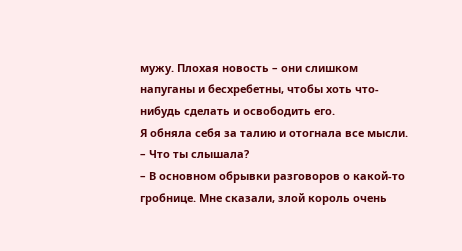мужу. Плохая новость – они слишком напуганы и бесхребетны, чтобы хоть что-нибудь сделать и освободить его.
Я обняла себя за талию и отогнала все мысли.
– Что ты слышала?
– В основном обрывки разговоров о какой-то гробнице. Мне сказали, злой король очень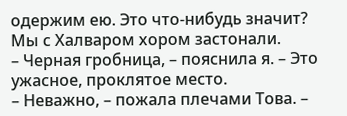одержим ею. Это что-нибудь значит?
Мы с Халваром хором застонали.
– Черная гробница, – пояснила я. – Это ужасное, проклятое место.
– Неважно, – пожала плечами Това. –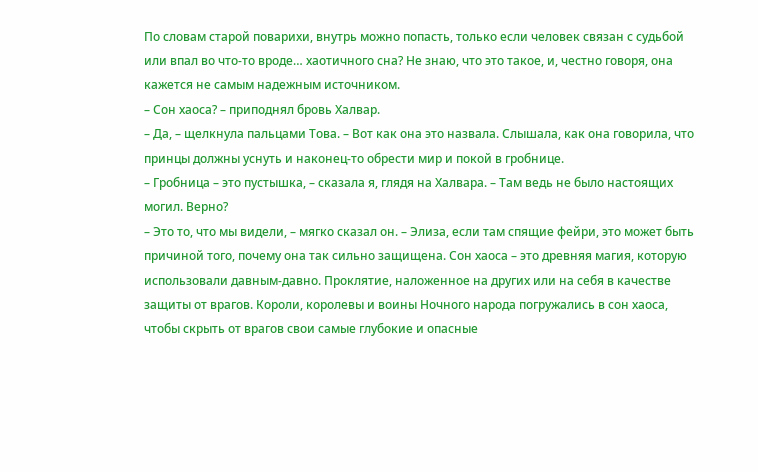По словам старой поварихи, внутрь можно попасть, только если человек связан с судьбой или впал во что-то вроде… хаотичного сна? Не знаю, что это такое, и, честно говоря, она кажется не самым надежным источником.
– Сон хаоса? – приподнял бровь Халвар.
– Да, – щелкнула пальцами Това. – Вот как она это назвала. Слышала, как она говорила, что принцы должны уснуть и наконец-то обрести мир и покой в гробнице.
– Гробница – это пустышка, – сказала я, глядя на Халвара. – Там ведь не было настоящих могил. Верно?
– Это то, что мы видели, – мягко сказал он. – Элиза, если там спящие фейри, это может быть причиной того, почему она так сильно защищена. Сон хаоса – это древняя магия, которую использовали давным-давно. Проклятие, наложенное на других или на себя в качестве защиты от врагов. Короли, королевы и воины Ночного народа погружались в сон хаоса, чтобы скрыть от врагов свои самые глубокие и опасные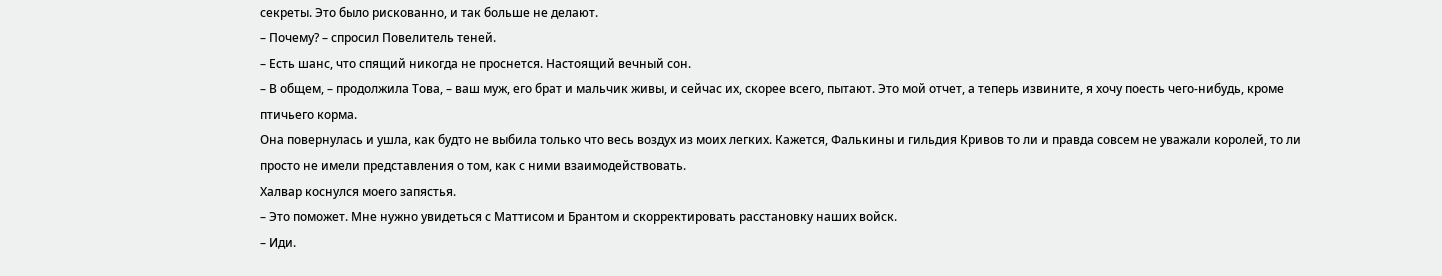секреты. Это было рискованно, и так больше не делают.
– Почему? – спросил Повелитель теней.
– Есть шанс, что спящий никогда не проснется. Настоящий вечный сон.
– В общем, – продолжила Това, – ваш муж, его брат и мальчик живы, и сейчас их, скорее всего, пытают. Это мой отчет, а теперь извините, я хочу поесть чего-нибудь, кроме птичьего корма.
Она повернулась и ушла, как будто не выбила только что весь воздух из моих легких. Кажется, Фалькины и гильдия Кривов то ли и правда совсем не уважали королей, то ли просто не имели представления о том, как с ними взаимодействовать.
Халвар коснулся моего запястья.
– Это поможет. Мне нужно увидеться с Маттисом и Брантом и скорректировать расстановку наших войск.
– Иди.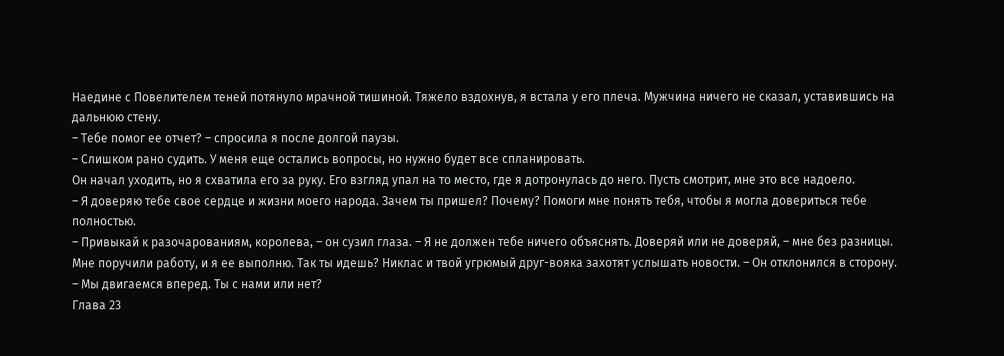Наедине с Повелителем теней потянуло мрачной тишиной. Тяжело вздохнув, я встала у его плеча. Мужчина ничего не сказал, уставившись на дальнюю стену.
– Тебе помог ее отчет? – спросила я после долгой паузы.
– Слишком рано судить. У меня еще остались вопросы, но нужно будет все спланировать.
Он начал уходить, но я схватила его за руку. Его взгляд упал на то место, где я дотронулась до него. Пусть смотрит, мне это все надоело.
– Я доверяю тебе свое сердце и жизни моего народа. Зачем ты пришел? Почему? Помоги мне понять тебя, чтобы я могла довериться тебе полностью.
– Привыкай к разочарованиям, королева, – он сузил глаза. – Я не должен тебе ничего объяснять. Доверяй или не доверяй, – мне без разницы. Мне поручили работу, и я ее выполню. Так ты идешь? Никлас и твой угрюмый друг-вояка захотят услышать новости. – Он отклонился в сторону. – Мы двигаемся вперед. Ты с нами или нет?
Глава 23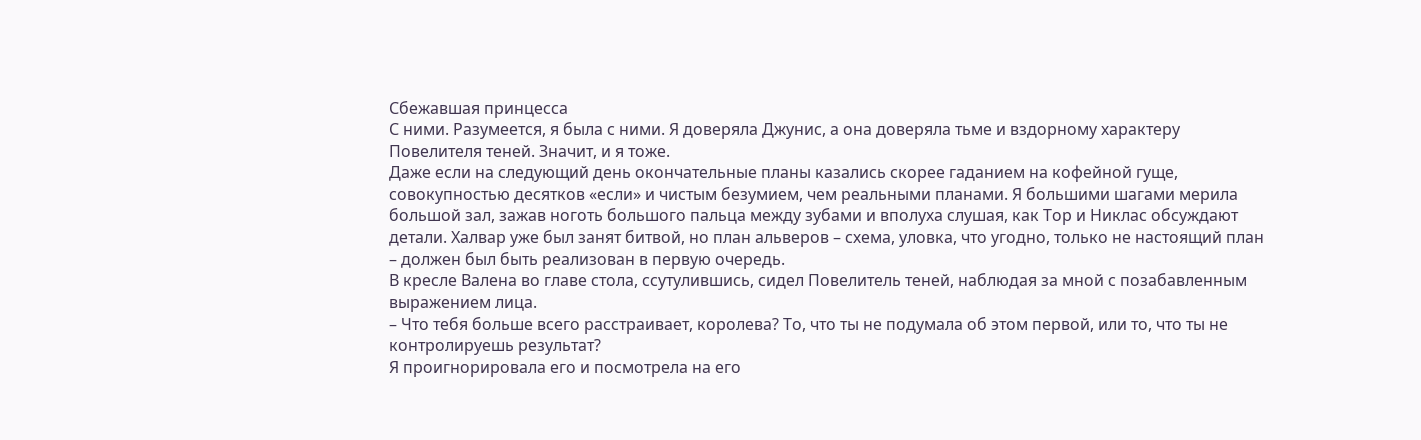Сбежавшая принцесса
С ними. Разумеется, я была с ними. Я доверяла Джунис, а она доверяла тьме и вздорному характеру Повелителя теней. Значит, и я тоже.
Даже если на следующий день окончательные планы казались скорее гаданием на кофейной гуще, совокупностью десятков «если» и чистым безумием, чем реальными планами. Я большими шагами мерила большой зал, зажав ноготь большого пальца между зубами и вполуха слушая, как Тор и Никлас обсуждают детали. Халвар уже был занят битвой, но план альверов – схема, уловка, что угодно, только не настоящий план – должен был быть реализован в первую очередь.
В кресле Валена во главе стола, ссутулившись, сидел Повелитель теней, наблюдая за мной с позабавленным выражением лица.
– Что тебя больше всего расстраивает, королева? То, что ты не подумала об этом первой, или то, что ты не контролируешь результат?
Я проигнорировала его и посмотрела на его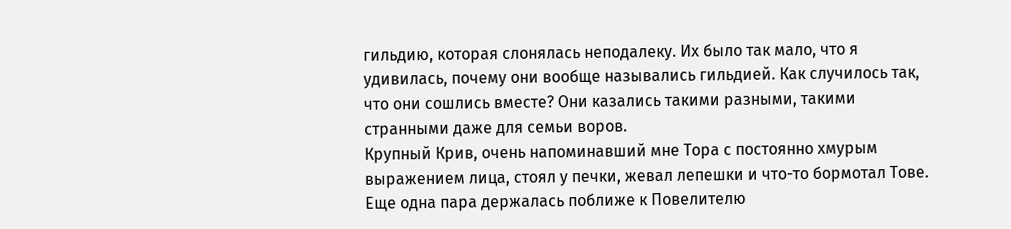гильдию, которая слонялась неподалеку. Их было так мало, что я удивилась, почему они вообще назывались гильдией. Как случилось так, что они сошлись вместе? Они казались такими разными, такими странными даже для семьи воров.
Крупный Крив, очень напоминавший мне Тора с постоянно хмурым выражением лица, стоял у печки, жевал лепешки и что-то бормотал Тове.
Еще одна пара держалась поближе к Повелителю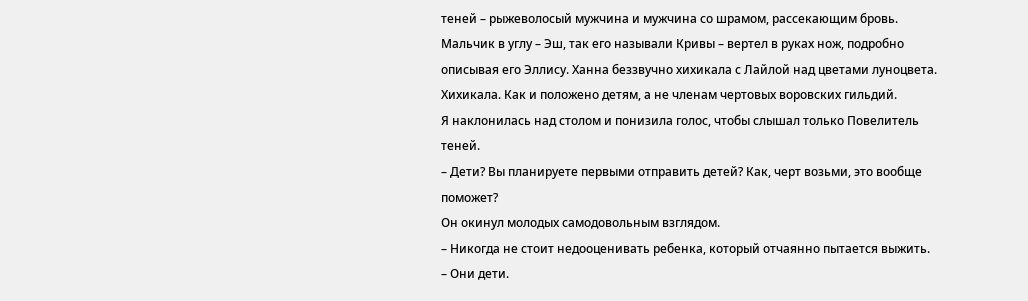теней – рыжеволосый мужчина и мужчина со шрамом, рассекающим бровь.
Мальчик в углу – Эш, так его называли Кривы – вертел в руках нож, подробно описывая его Эллису. Ханна беззвучно хихикала с Лайлой над цветами луноцвета. Хихикала. Как и положено детям, а не членам чертовых воровских гильдий.
Я наклонилась над столом и понизила голос, чтобы слышал только Повелитель теней.
– Дети? Вы планируете первыми отправить детей? Как, черт возьми, это вообще поможет?
Он окинул молодых самодовольным взглядом.
– Никогда не стоит недооценивать ребенка, который отчаянно пытается выжить.
– Они дети.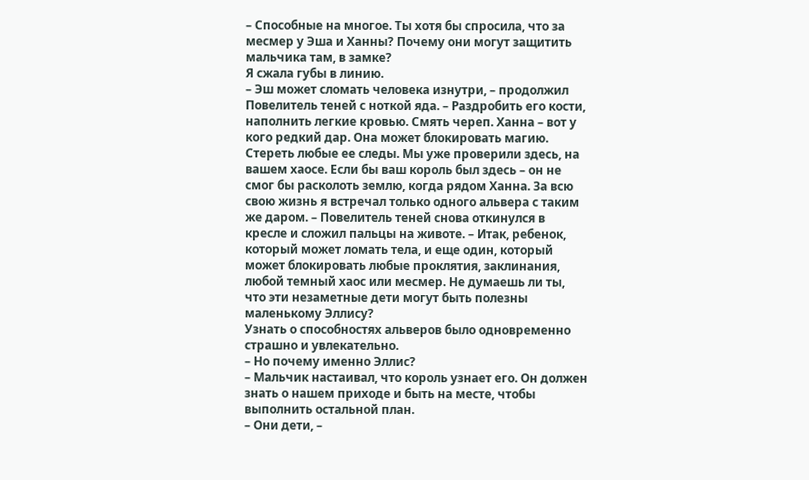– Способные на многое. Ты хотя бы спросила, что за месмер у Эша и Ханны? Почему они могут защитить мальчика там, в замке?
Я сжала губы в линию.
– Эш может сломать человека изнутри, – продолжил Повелитель теней с ноткой яда. – Раздробить его кости, наполнить легкие кровью. Смять череп. Ханна – вот у кого редкий дар. Она может блокировать магию. Стереть любые ее следы. Мы уже проверили здесь, на вашем хаосе. Если бы ваш король был здесь – он не смог бы расколоть землю, когда рядом Ханна. За всю свою жизнь я встречал только одного альвера с таким же даром. – Повелитель теней снова откинулся в кресле и сложил пальцы на животе. – Итак, ребенок, который может ломать тела, и еще один, который может блокировать любые проклятия, заклинания, любой темный хаос или месмер. Не думаешь ли ты, что эти незаметные дети могут быть полезны маленькому Эллису?
Узнать о способностях альверов было одновременно страшно и увлекательно.
– Но почему именно Эллис?
– Мальчик настаивал, что король узнает его. Он должен знать о нашем приходе и быть на месте, чтобы выполнить остальной план.
– Они дети, –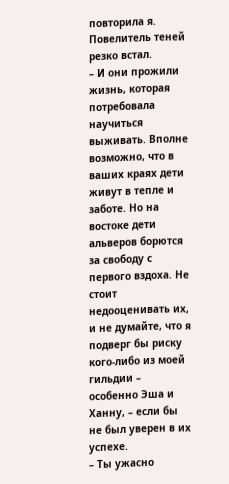повторила я.
Повелитель теней резко встал.
– И они прожили жизнь, которая потребовала научиться выживать. Вполне возможно, что в ваших краях дети живут в тепле и заботе. Но на востоке дети альверов борются за свободу с первого вздоха. Не стоит недооценивать их, и не думайте, что я подверг бы риску кого-либо из моей гильдии – особенно Эша и Ханну, – если бы не был уверен в их успехе.
– Ты ужасно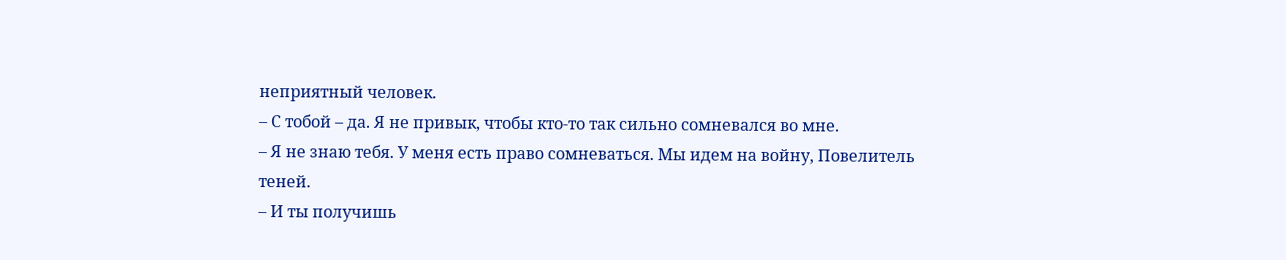неприятный человек.
– С тобой – да. Я не привык, чтобы кто-то так сильно сомневался во мне.
– Я не знаю тебя. У меня есть право сомневаться. Мы идем на войну, Повелитель теней.
– И ты получишь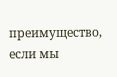преимущество, если мы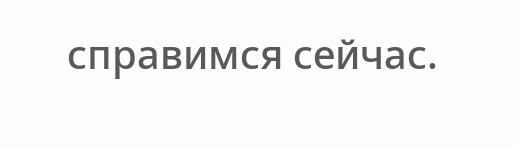справимся сейчас.